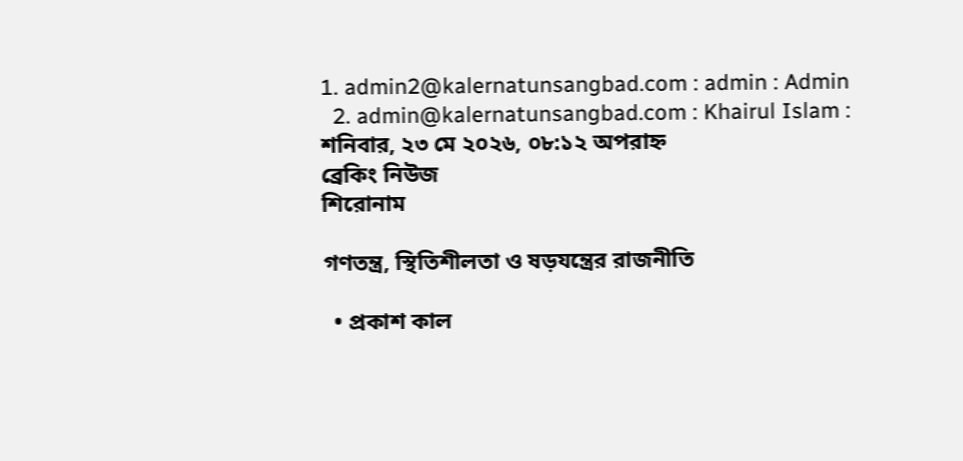1. admin2@kalernatunsangbad.com : admin : Admin
  2. admin@kalernatunsangbad.com : Khairul Islam :
শনিবার, ২৩ মে ২০২৬, ০৮:১২ অপরাহ্ন
ব্রেকিং নিউজ
শিরোনাম

গণতন্ত্র, স্থিতিশীলতা ও ষড়যন্ত্রের রাজনীতি

  • প্রকাশ কাল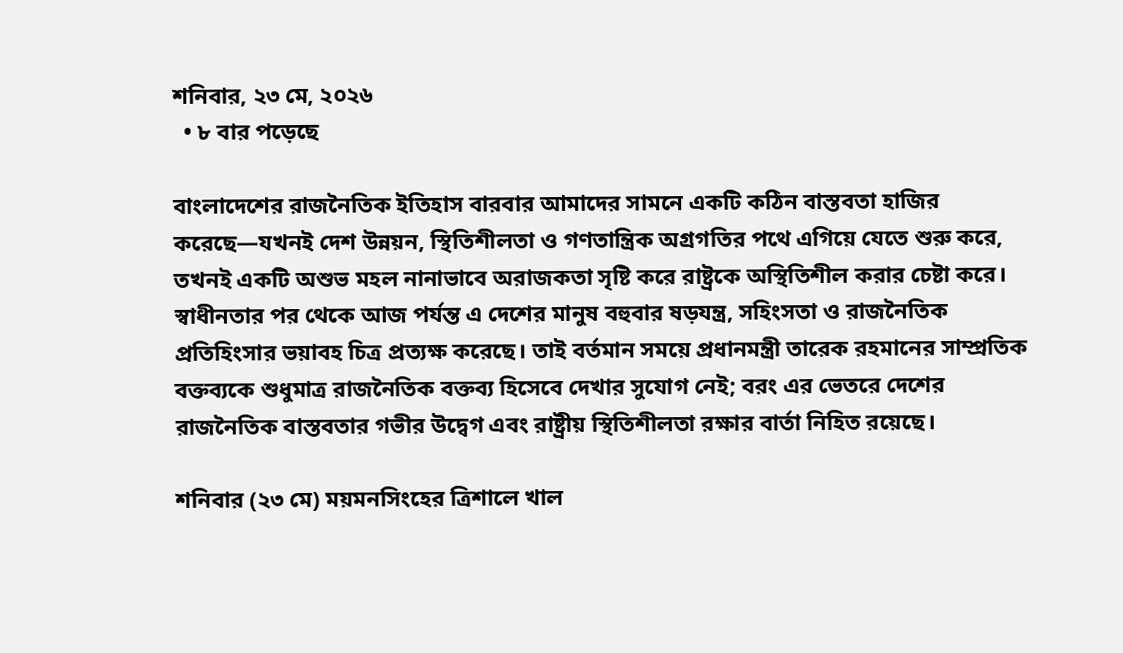শনিবার, ২৩ মে, ২০২৬
  • ৮ বার পড়েছে

বাংলাদেশের রাজনৈতিক ইতিহাস বারবার আমাদের সামনে একটি কঠিন বাস্তবতা হাজির করেছে—যখনই দেশ উন্নয়ন, স্থিতিশীলতা ও গণতান্ত্রিক অগ্রগতির পথে এগিয়ে যেতে শুরু করে, তখনই একটি অশুভ মহল নানাভাবে অরাজকতা সৃষ্টি করে রাষ্ট্রকে অস্থিতিশীল করার চেষ্টা করে। স্বাধীনতার পর থেকে আজ পর্যন্ত এ দেশের মানুষ বহুবার ষড়যন্ত্র, সহিংসতা ও রাজনৈতিক প্রতিহিংসার ভয়াবহ চিত্র প্রত্যক্ষ করেছে। তাই বর্তমান সময়ে প্রধানমন্ত্রী তারেক রহমানের সাম্প্রতিক বক্তব্যকে শুধুমাত্র রাজনৈতিক বক্তব্য হিসেবে দেখার সুযোগ নেই; বরং এর ভেতরে দেশের রাজনৈতিক বাস্তবতার গভীর উদ্বেগ এবং রাষ্ট্রীয় স্থিতিশীলতা রক্ষার বার্তা নিহিত রয়েছে।

শনিবার (২৩ মে) ময়মনসিংহের ত্রিশালে খাল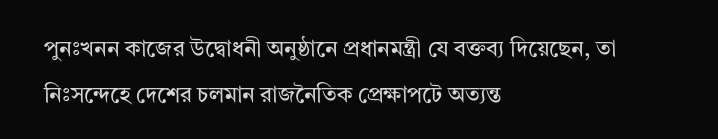পুনঃখনন কাজের উদ্বোধনী অনুষ্ঠানে প্রধানমন্ত্রী যে বক্তব্য দিয়েছেন, তা নিঃসন্দেহে দেশের চলমান রাজনৈতিক প্রেক্ষাপটে অত্যন্ত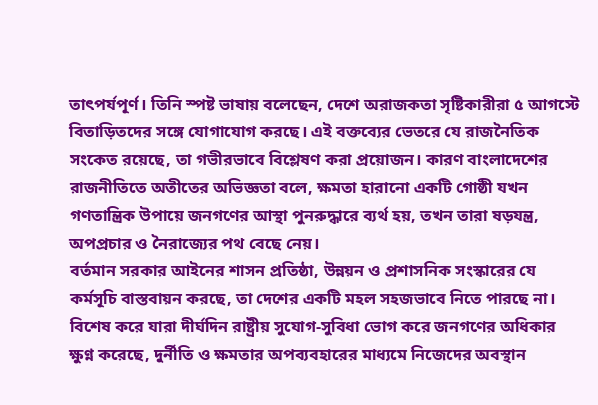তাৎপর্যপূর্ণ। তিনি স্পষ্ট ভাষায় বলেছেন, দেশে অরাজকতা সৃষ্টিকারীরা ৫ আগস্টে বিতাড়িতদের সঙ্গে যোগাযোগ করছে। এই বক্তব্যের ভেতরে যে রাজনৈতিক সংকেত রয়েছে, তা গভীরভাবে বিশ্লেষণ করা প্রয়োজন। কারণ বাংলাদেশের রাজনীতিতে অতীতের অভিজ্ঞতা বলে, ক্ষমতা হারানো একটি গোষ্ঠী যখন গণতান্ত্রিক উপায়ে জনগণের আস্থা পুনরুদ্ধারে ব্যর্থ হয়, তখন তারা ষড়যন্ত্র, অপপ্রচার ও নৈরাজ্যের পথ বেছে নেয়।
বর্তমান সরকার আইনের শাসন প্রতিষ্ঠা, উন্নয়ন ও প্রশাসনিক সংস্কারের যে কর্মসূচি বাস্তবায়ন করছে, তা দেশের একটি মহল সহজভাবে নিতে পারছে না। বিশেষ করে যারা দীর্ঘদিন রাষ্ট্রীয় সুযোগ-সুবিধা ভোগ করে জনগণের অধিকার ক্ষুণ্ন করেছে, দুর্নীতি ও ক্ষমতার অপব্যবহারের মাধ্যমে নিজেদের অবস্থান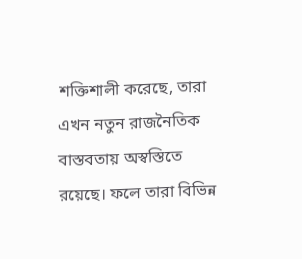শক্তিশালী করেছে, তারা এখন নতুন রাজনৈতিক বাস্তবতায় অস্বস্তিতে রয়েছে। ফলে তারা বিভিন্ন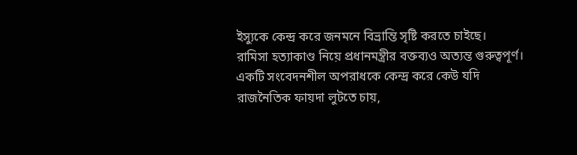ইস্যুকে কেন্দ্র করে জনমনে বিভ্রান্তি সৃষ্টি করতে চাইছে।
রামিসা হত্যাকাণ্ড নিয়ে প্রধানমন্ত্রীর বক্তব্যও অত্যন্ত গুরুত্বপূর্ণ। একটি সংবেদনশীল অপরাধকে কেন্দ্র করে কেউ যদি রাজনৈতিক ফায়দা লুটতে চায়,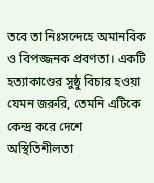তবে তা নিঃসন্দেহে অমানবিক ও বিপজ্জনক প্রবণতা। একটি হত্যাকাণ্ডের সুষ্ঠু বিচার হওয়া যেমন জরুরি, তেমনি এটিকে কেন্দ্র করে দেশে অস্থিতিশীলতা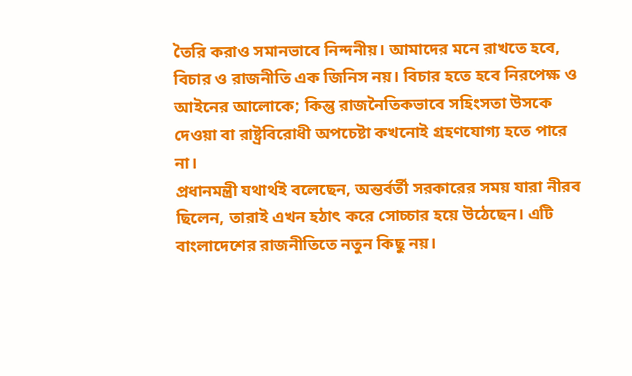তৈরি করাও সমানভাবে নিন্দনীয়। আমাদের মনে রাখতে হবে, বিচার ও রাজনীতি এক জিনিস নয়। বিচার হতে হবে নিরপেক্ষ ও আইনের আলোকে; কিন্তু রাজনৈতিকভাবে সহিংসতা উসকে দেওয়া বা রাষ্ট্রবিরোধী অপচেষ্টা কখনোই গ্রহণযোগ্য হতে পারে না।
প্রধানমন্ত্রী যথার্থই বলেছেন, অন্তর্বর্তী সরকারের সময় যারা নীরব ছিলেন, তারাই এখন হঠাৎ করে সোচ্চার হয়ে উঠেছেন। এটি বাংলাদেশের রাজনীতিতে নতুন কিছু নয়।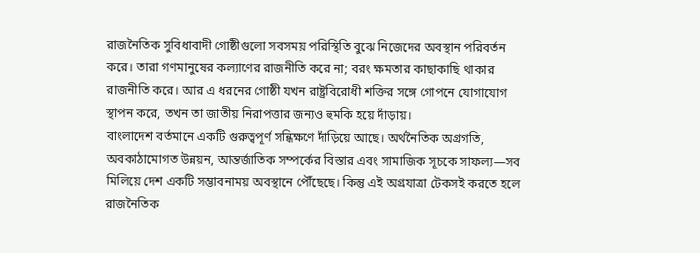রাজনৈতিক সুবিধাবাদী গোষ্ঠীগুলো সবসময় পরিস্থিতি বুঝে নিজেদের অবস্থান পরিবর্তন করে। তারা গণমানুষের কল্যাণের রাজনীতি করে না; বরং ক্ষমতার কাছাকাছি থাকার রাজনীতি করে। আর এ ধরনের গোষ্ঠী যখন রাষ্ট্রবিরোধী শক্তির সঙ্গে গোপনে যোগাযোগ স্থাপন করে, তখন তা জাতীয় নিরাপত্তার জন্যও হুমকি হয়ে দাঁড়ায়।
বাংলাদেশ বর্তমানে একটি গুরুত্বপূর্ণ সন্ধিক্ষণে দাঁড়িয়ে আছে। অর্থনৈতিক অগ্রগতি, অবকাঠামোগত উন্নয়ন, আন্তর্জাতিক সম্পর্কের বিস্তার এবং সামাজিক সূচকে সাফল্য—সব মিলিয়ে দেশ একটি সম্ভাবনাময় অবস্থানে পৌঁছেছে। কিন্তু এই অগ্রযাত্রা টেকসই করতে হলে রাজনৈতিক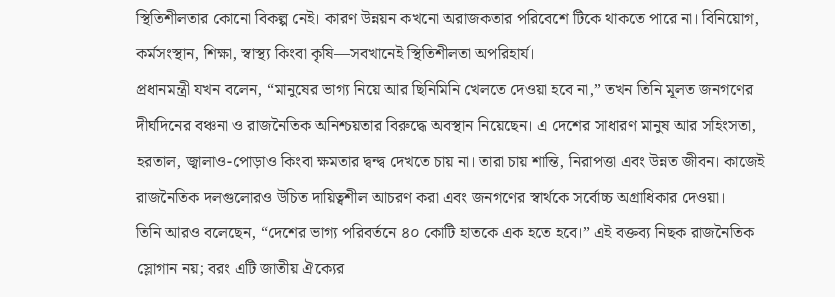স্থিতিশীলতার কোনো বিকল্প নেই। কারণ উন্নয়ন কখনো অরাজকতার পরিবেশে টিকে থাকতে পারে না। বিনিয়োগ, কর্মসংস্থান, শিক্ষা, স্বাস্থ্য কিংবা কৃষি—সবখানেই স্থিতিশীলতা অপরিহার্য।
প্রধানমন্ত্রী যখন বলেন, “মানুষের ভাগ্য নিয়ে আর ছিনিমিনি খেলতে দেওয়া হবে না,” তখন তিনি মূলত জনগণের দীর্ঘদিনের বঞ্চনা ও রাজনৈতিক অনিশ্চয়তার বিরুদ্ধে অবস্থান নিয়েছেন। এ দেশের সাধারণ মানুষ আর সহিংসতা, হরতাল, জ্বালাও-পোড়াও কিংবা ক্ষমতার দ্বন্দ্ব দেখতে চায় না। তারা চায় শান্তি, নিরাপত্তা এবং উন্নত জীবন। কাজেই রাজনৈতিক দলগুলোরও উচিত দায়িত্বশীল আচরণ করা এবং জনগণের স্বার্থকে সর্বোচ্চ অগ্রাধিকার দেওয়া।
তিনি আরও বলেছেন, “দেশের ভাগ্য পরিবর্তনে ৪০ কোটি হাতকে এক হতে হবে।” এই বক্তব্য নিছক রাজনৈতিক স্লোগান নয়; বরং এটি জাতীয় ঐক্যের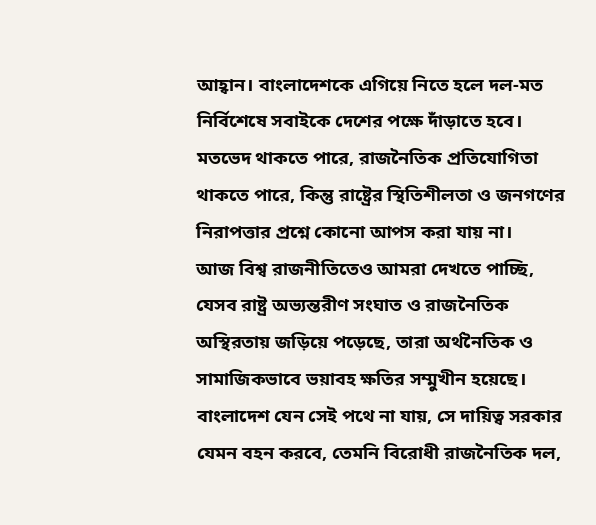আহ্বান। বাংলাদেশকে এগিয়ে নিতে হলে দল-মত নির্বিশেষে সবাইকে দেশের পক্ষে দাঁড়াতে হবে। মতভেদ থাকতে পারে, রাজনৈতিক প্রতিযোগিতা থাকতে পারে, কিন্তু রাষ্ট্রের স্থিতিশীলতা ও জনগণের নিরাপত্তার প্রশ্নে কোনো আপস করা যায় না।
আজ বিশ্ব রাজনীতিতেও আমরা দেখতে পাচ্ছি, যেসব রাষ্ট্র অভ্যন্তরীণ সংঘাত ও রাজনৈতিক অস্থিরতায় জড়িয়ে পড়েছে, তারা অর্থনৈতিক ও সামাজিকভাবে ভয়াবহ ক্ষতির সম্মুখীন হয়েছে। বাংলাদেশ যেন সেই পথে না যায়, সে দায়িত্ব সরকার যেমন বহন করবে, তেমনি বিরোধী রাজনৈতিক দল,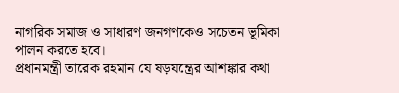নাগরিক সমাজ ও সাধারণ জনগণকেও সচেতন ভূমিকা পালন করতে হবে।
প্রধানমন্ত্রী তারেক রহমান যে ষড়যন্ত্রের আশঙ্কার কথা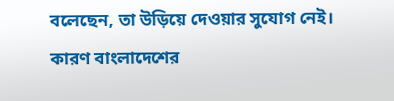বলেছেন, তা উড়িয়ে দেওয়ার সুযোগ নেই। কারণ বাংলাদেশের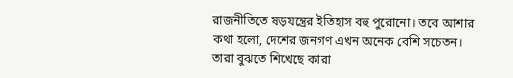রাজনীতিতে ষড়যন্ত্রের ইতিহাস বহু পুরোনো। তবে আশার কথা হলো, দেশের জনগণ এখন অনেক বেশি সচেতন। তারা বুঝতে শিখেছে কারা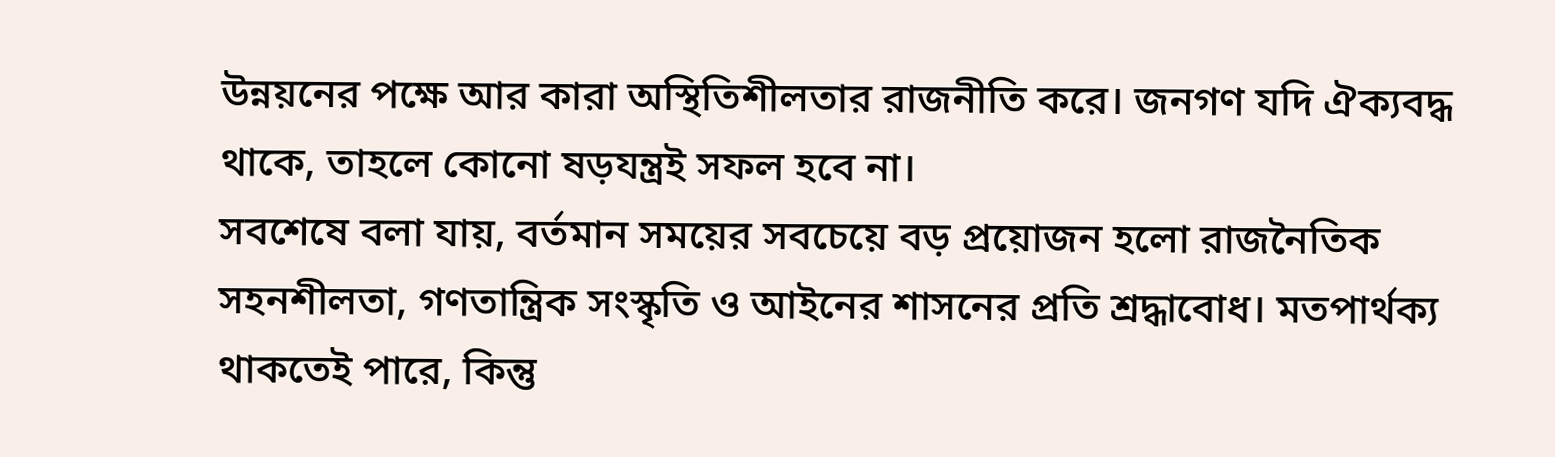উন্নয়নের পক্ষে আর কারা অস্থিতিশীলতার রাজনীতি করে। জনগণ যদি ঐক্যবদ্ধ থাকে, তাহলে কোনো ষড়যন্ত্রই সফল হবে না।
সবশেষে বলা যায়, বর্তমান সময়ের সবচেয়ে বড় প্রয়োজন হলো রাজনৈতিক সহনশীলতা, গণতান্ত্রিক সংস্কৃতি ও আইনের শাসনের প্রতি শ্রদ্ধাবোধ। মতপার্থক্য থাকতেই পারে, কিন্তু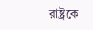রাষ্ট্রকে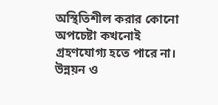অস্থিতিশীল করার কোনো অপচেষ্টা কখনোই গ্রহণযোগ্য হতে পারে না। উন্নয়ন ও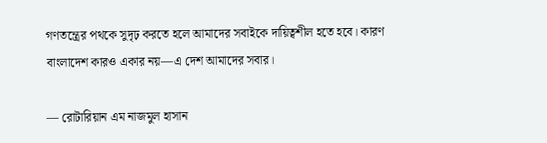গণতন্ত্রের পথকে সুদৃঢ় করতে হলে আমাদের সবাইকে দায়িত্বশীল হতে হবে। কারণ বাংলাদেশ কারও একার নয়—এ দেশ আমাদের সবার।

— রোটারিয়ান এম নাজমুল হাসান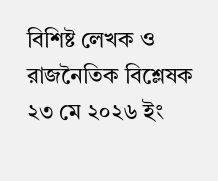বিশিষ্ট লেখক ও রাজনৈতিক বিশ্লেষক
২৩ মে ২০২৬ ইং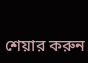শেয়ার করুন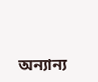অন্যান্য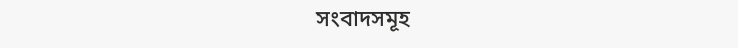সংবাদসমূহ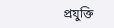প্রযুক্তি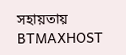সহায়তায় BTMAXHOST